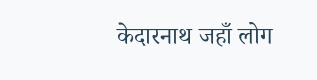केदारनाथ जहाँ लोग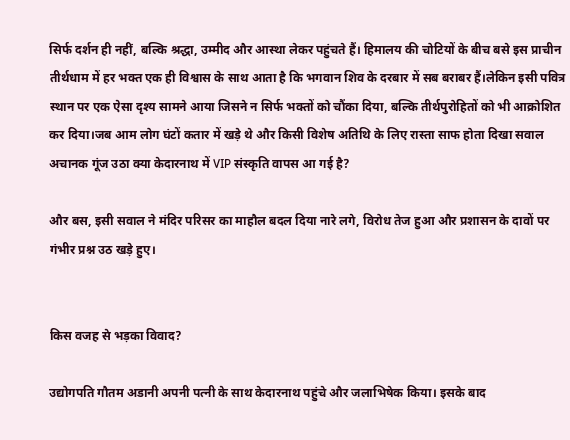सिर्फ दर्शन ही नहीं, बल्कि श्रद्धा, उम्मीद और आस्था लेकर पहुंचते हैं। हिमालय की चोटियों के बीच बसे इस प्राचीन तीर्थधाम में हर भक्त एक ही विश्वास के साथ आता है कि भगवान शिव के दरबार में सब बराबर हैं।लेकिन इसी पवित्र स्थान पर एक ऐसा दृश्य सामने आया जिसने न सिर्फ भक्तों को चौंका दिया, बल्कि तीर्थपुरोहितों को भी आक्रोशित कर दिया।जब आम लोग घंटों कतार में खड़े थे और किसी विशेष अतिथि के लिए रास्ता साफ होता दिखा सवाल अचानक गूंज उठा क्या केदारनाथ में VIP संस्कृति वापस आ गई है?

और बस, इसी सवाल ने मंदिर परिसर का माहौल बदल दिया नारे लगे, विरोध तेज हुआ और प्रशासन के दावों पर गंभीर प्रश्न उठ खड़े हुए।


किस वजह से भड़का विवाद?

उद्योगपति गौतम अडानी अपनी पत्नी के साथ केदारनाथ पहुंचे और जलाभिषेक किया। इसके बाद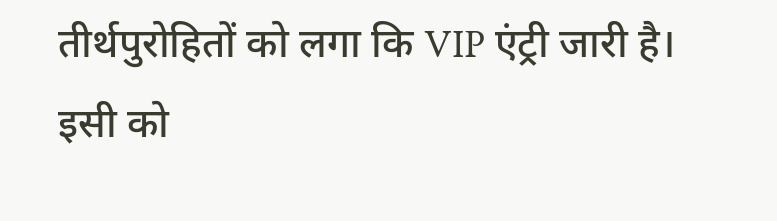तीर्थपुरोहितों को लगा कि VIP एंट्री जारी है। इसी को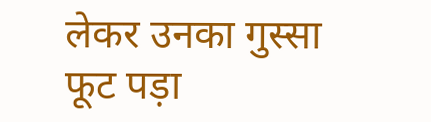लेकर उनका गुस्सा फूट पड़ा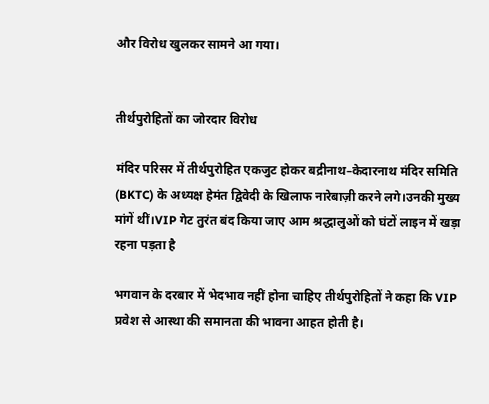और विरोध खुलकर सामने आ गया।


तीर्थपुरोहितों का जोरदार विरोध

मंदिर परिसर में तीर्थपुरोहित एकजुट होकर बद्रीनाथ–केदारनाथ मंदिर समिति (BKTC) के अध्यक्ष हेमंत द्विवेदी के खिलाफ नारेबाज़ी करने लगे।उनकी मुख्य मांगें थीं।VIP गेट तुरंत बंद किया जाए आम श्रद्धालुओं को घंटों लाइन में खड़ा रहना पड़ता है

भगवान के दरबार में भेदभाव नहीं होना चाहिए तीर्थपुरोहितों ने कहा कि VIP प्रवेश से आस्था की समानता की भावना आहत होती है।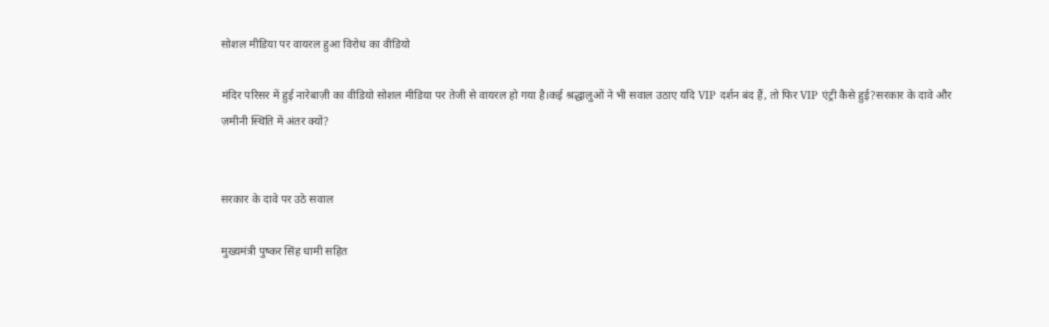सोशल मीडिया पर वायरल हुआ विरोध का वीडियो

मंदिर परिसर में हुई नारेबाज़ी का वीडियो सोशल मीडिया पर तेजी से वायरल हो गया है।कई श्रद्धालुओं ने भी सवाल उठाए यदि VIP दर्शन बंद हैं, तो फिर VIP एंट्री कैसे हुई?सरकार के दावे और ज़मीनी स्थिति में अंतर क्यों?


सरकार के दावे पर उठे सवाल

मुख्यमंत्री पुष्कर सिंह धामी सहित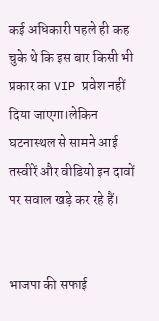कई अधिकारी पहले ही कह चुके थे कि इस बार किसी भी प्रकार का VIP प्रवेश नहीं दिया जाएगा।लेकिन घटनास्थल से सामने आई तस्वीरें और वीडियो इन दावों पर सवाल खड़े कर रहे हैं।


भाजपा की सफाई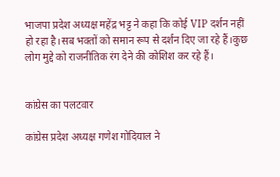भाजपा प्रदेश अध्यक्ष महेंद्र भट्ट ने कहा कि कोई VIP दर्शन नहीं हो रहा है।सब भक्तों को समान रूप से दर्शन दिए जा रहे हैं।कुछ लोग मुद्दे को राजनीतिक रंग देने की कोशिश कर रहे हैं।


कांग्रेस का पलटवार

कांग्रेस प्रदेश अध्यक्ष गणेश गोदियाल ने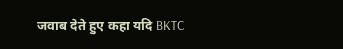जवाब देते हुए कहा यदि BKTC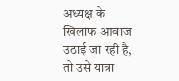अध्यक्ष के खिलाफ आवाज उठाई जा रही है, तो उसे यात्रा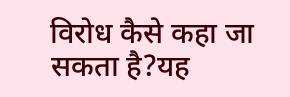विरोध कैसे कहा जा सकता है?यह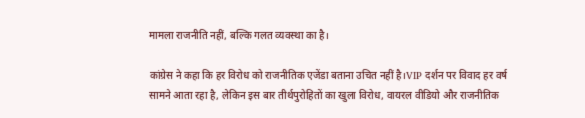मामला राजनीति नहीं, बल्कि गलत व्यवस्था का है।

कांग्रेस ने कहा कि हर विरोध को राजनीतिक एजेंडा बताना उचित नहीं है।VIP दर्शन पर विवाद हर वर्ष सामने आता रहा है, लेकिन इस बार तीर्थपुरोहितों का खुला विरोध, वायरल वीडियो और राजनीतिक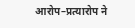आरोप–प्रत्यारोप ने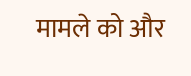मामले को और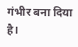गंभीर बना दिया है।